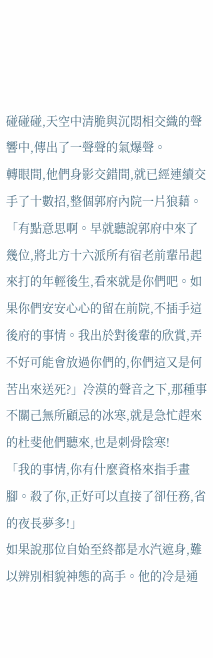碰碰碰,天空中清脆與沉悶相交織的聲響中,傳出了一聲聲的氣爆聲。
轉眼間,他們身影交錯間,就已經連續交手了十數招,整個郭府內院一片狼藉。
「有點意思啊。早就聽說郭府中來了幾位,將北方十六派所有宿老前輩吊起來打的年輕後生,看來就是你們吧。如果你們安安心心的留在前院,不插手這後府的事情。我出於對後輩的欣賞,弄不好可能會放過你們的,你們這又是何苦出來送死?」冷漠的聲音之下,那種事不關己無所顧忌的冰寒,就是急忙趕來的杜斐他們聽來,也是刺骨陰寒!
「我的事情,你有什麼資格來指手畫腳。殺了你,正好可以直接了卻任務,省的夜長夢多!」
如果說那位自始至終都是水汽遮身,難以辨別相貌神態的高手。他的冷是通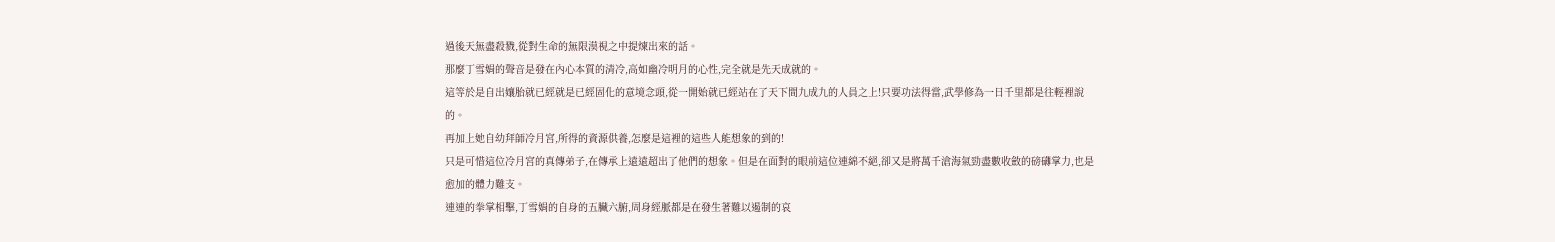過後天無盡殺戮,從對生命的無限漠視之中提煉出來的話。
那麼丁雪娟的聲音是發在內心本質的清冷,高如幽冷明月的心性,完全就是先天成就的。
這等於是自出孃胎就已經就是已經固化的意境念頭,從一開始就已經站在了天下間九成九的人員之上!只要功法得當,武學修為一日千里都是往輕裡說的。
再加上她自幼拜師冷月宮,所得的資源供養,怎麼是這裡的這些人能想象的到的!
只是可惜這位冷月宮的真傳弟子,在傳承上遠遠超出了他們的想象。但是在面對的眼前這位連綿不絕,卻又是將萬千滄海氣勁盡數收斂的磅礴掌力,也是愈加的體力難支。
連連的拳掌相擊,丁雪娟的自身的五臟六腑,周身經脈都是在發生著難以遏制的哀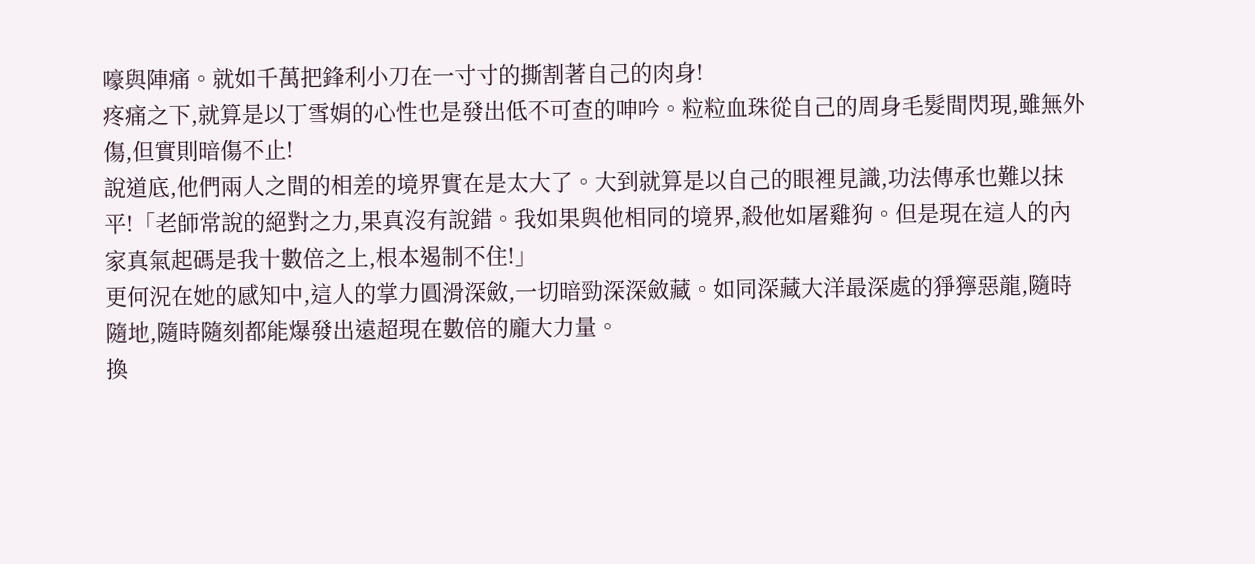嚎與陣痛。就如千萬把鋒利小刀在一寸寸的撕割著自己的肉身!
疼痛之下,就算是以丁雪娟的心性也是發出低不可查的呻吟。粒粒血珠從自己的周身毛髮間閃現,雖無外傷,但實則暗傷不止!
說道底,他們兩人之間的相差的境界實在是太大了。大到就算是以自己的眼裡見識,功法傳承也難以抹平!「老師常說的絕對之力,果真沒有說錯。我如果與他相同的境界,殺他如屠雞狗。但是現在這人的內家真氣起碼是我十數倍之上,根本遏制不住!」
更何況在她的感知中,這人的掌力圓滑深斂,一切暗勁深深斂藏。如同深藏大洋最深處的猙獰惡龍,隨時隨地,隨時隨刻都能爆發出遠超現在數倍的龐大力量。
換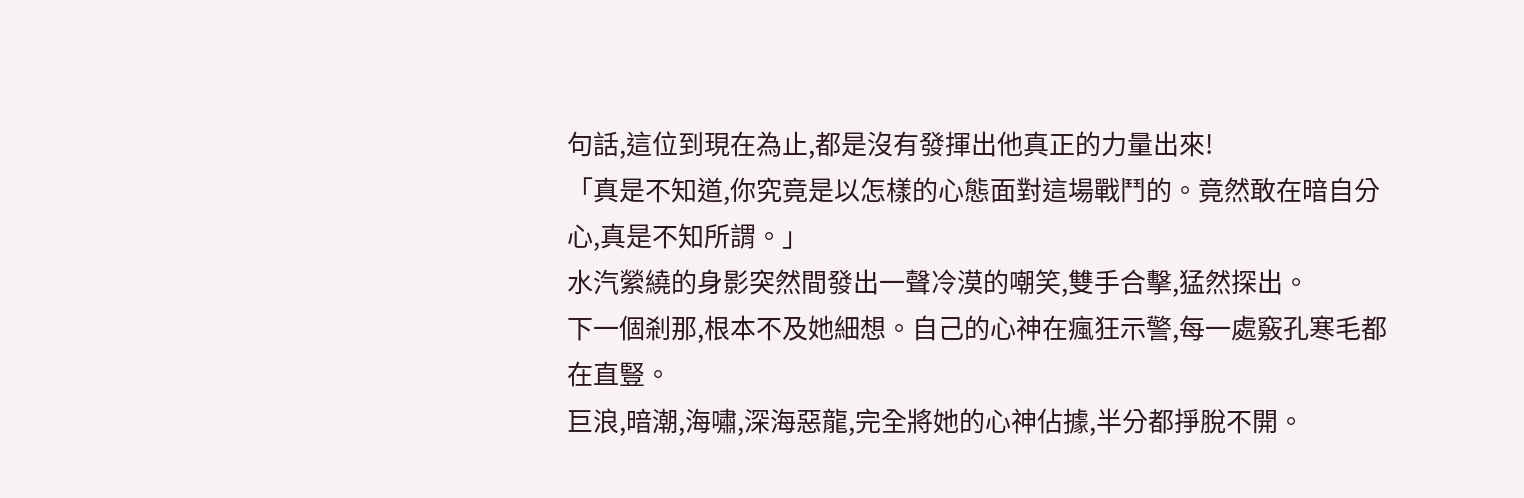句話,這位到現在為止,都是沒有發揮出他真正的力量出來!
「真是不知道,你究竟是以怎樣的心態面對這場戰鬥的。竟然敢在暗自分心,真是不知所謂。」
水汽縈繞的身影突然間發出一聲冷漠的嘲笑,雙手合擊,猛然探出。
下一個剎那,根本不及她細想。自己的心神在瘋狂示警,每一處竅孔寒毛都在直豎。
巨浪,暗潮,海嘯,深海惡龍,完全將她的心神佔據,半分都掙脫不開。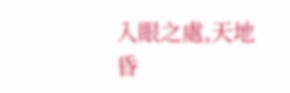入眼之處,天地昏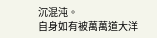沉混沌。
自身如有被萬萬道大洋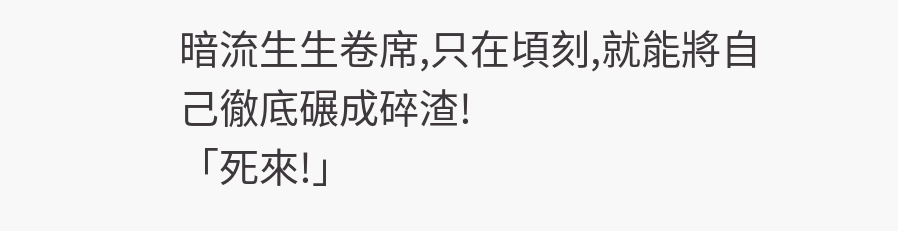暗流生生卷席,只在頃刻,就能將自己徹底碾成碎渣!
「死來!」